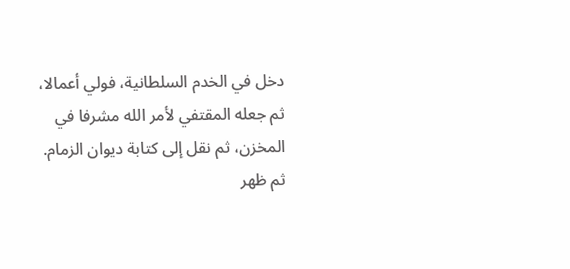دخل في الخدم السلطانية، فولي أعمالا، ثم جعله المقتفي لأمر الله مشرفا في المخزن، ثم نقل إلى كتابة ديوان الزمام.
ثم ظهر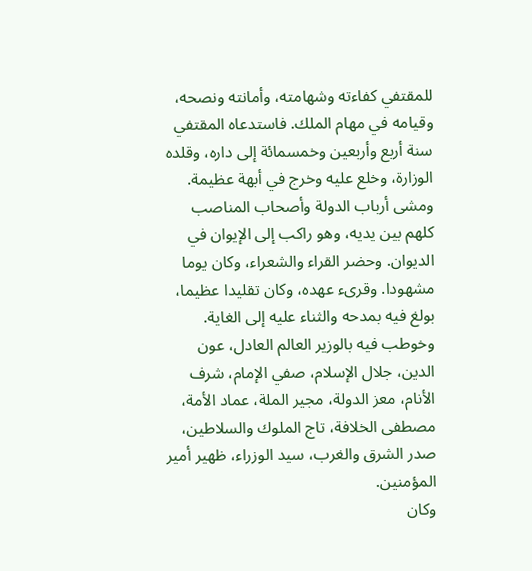للمقتفي كفاءته وشهامته، وأمانته ونصحه، وقيامه في مهام الملك. فاستدعاه المقتفي سنة أربع وأربعين وخمسمائة إلى داره، وقلده الوزارة، وخلع عليه وخرج في أبهة عظيمة. ومشى أرباب الدولة وأصحاب المناصب كلهم بين يديه، وهو راكب إلى الإيوان في الديوان. وحضر القراء والشعراء، وكان يوما مشهودا. وقرىء عهده، وكان تقليدا عظيما، بولغ فيه بمدحه والثناء عليه إلى الغاية. وخوطب فيه بالوزير العالم العادل، عون الدين، جلال الإسلام، صفي الإمام، شرف الأنام، معز الدولة، مجير الملة، عماد الأمة، مصطفى الخلافة، تاج الملوك والسلاطين، صدر الشرق والغرب، سيد الوزراء، ظهير أمير المؤمنين.
وكان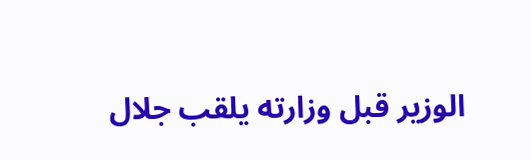الوزير قبل وزارته يلقب جلال